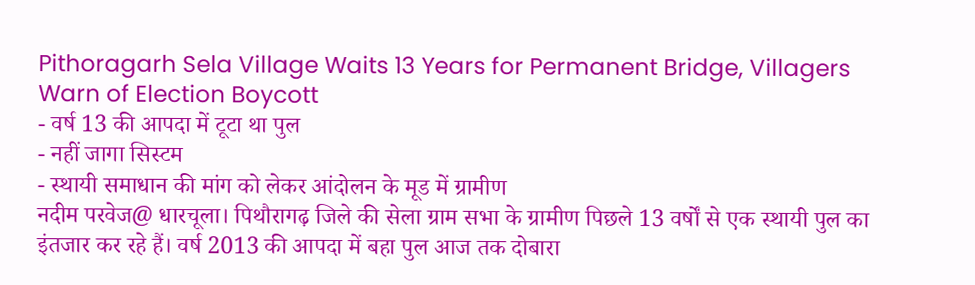Pithoragarh Sela Village Waits 13 Years for Permanent Bridge, Villagers Warn of Election Boycott
- वर्ष 13 की आपदा में टूटा था पुल
- नहीं जागा सिस्टम
- स्थायी समाधान की मांग को लेकर आंदोलन के मूड में ग्रामीण
नदीम परवेज@ धारचूला। पिथौरागढ़ जिले की सेला ग्राम सभा के ग्रामीण पिछले 13 वर्षों से एक स्थायी पुल का इंतजार कर रहे हैं। वर्ष 2013 की आपदा में बहा पुल आज तक दोबारा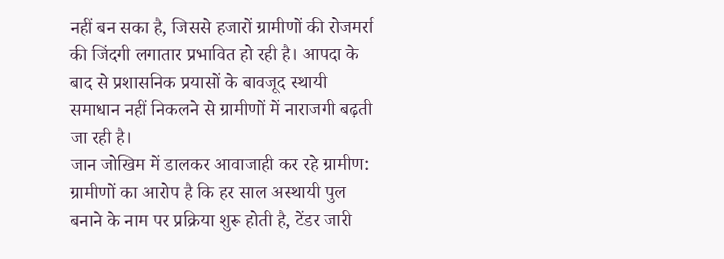नहीं बन सका है, जिससे हजारों ग्रामीणों की रोजमर्रा की जिंदगी लगातार प्रभावित हो रही है। आपदा के बाद से प्रशासनिक प्रयासों के बावजूद स्थायी समाधान नहीं निकलने से ग्रामीणों में नाराजगी बढ़ती जा रही है।
जान जोखिम में डालकर आवाजाही कर रहे ग्रामीण: ग्रामीणों का आरोप है कि हर साल अस्थायी पुल बनाने के नाम पर प्रक्रिया शुरू होती है, टेंडर जारी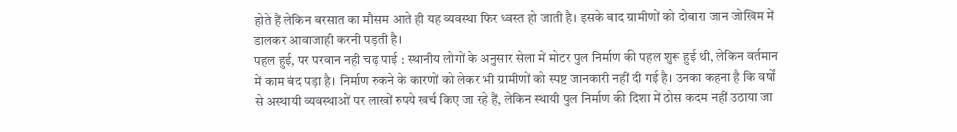होते हैं लेकिन बरसात का मौसम आते ही यह व्यवस्था फिर ध्वस्त हो जाती है। इसके बाद ग्रामीणों को दोबारा जान जोखिम में डालकर आवाजाही करनी पड़ती है।
पहल हुई, पर परवान नही चढ़ पाई : स्थानीय लोगों के अनुसार सेला में मोटर पुल निर्माण की पहल शुरू हुई थी, लेकिन वर्तमान में काम बंद पड़ा है। निर्माण रुकने के कारणों को लेकर भी ग्रामीणों को स्पष्ट जानकारी नहीं दी गई है। उनका कहना है कि वर्षों से अस्थायी व्यवस्थाओं पर लाखों रुपये खर्च किए जा रहे हैं, लेकिन स्थायी पुल निर्माण की दिशा में ठोस कदम नहीं उठाया जा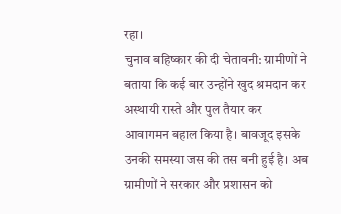रहा।
चुनाव बहिष्कार की दी चेतावनी: ग्रामीणों ने बताया कि कई बार उन्होंने खुद श्रमदान कर अस्थायी रास्ते और पुल तैयार कर आवागमन बहाल किया है। बावजूद इसके उनकी समस्या जस की तस बनी हुई है। अब ग्रामीणों ने सरकार और प्रशासन को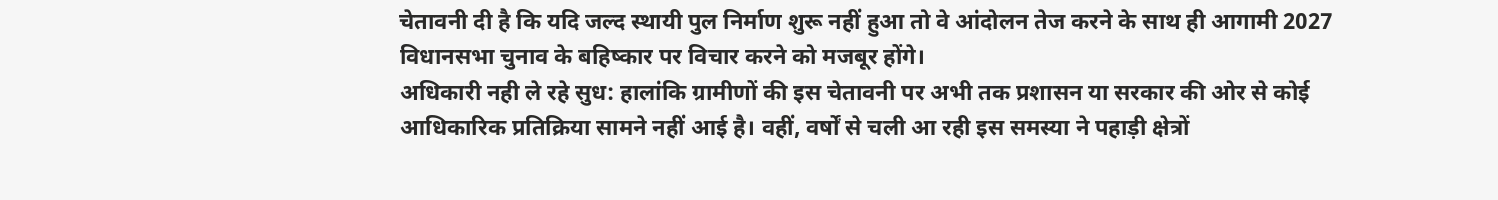चेतावनी दी है कि यदि जल्द स्थायी पुल निर्माण शुरू नहीं हुआ तो वे आंदोलन तेज करने के साथ ही आगामी 2027 विधानसभा चुनाव के बहिष्कार पर विचार करने को मजबूर होंगे।
अधिकारी नही ले रहे सुध: हालांकि ग्रामीणों की इस चेतावनी पर अभी तक प्रशासन या सरकार की ओर से कोई आधिकारिक प्रतिक्रिया सामने नहीं आई है। वहीं, वर्षों से चली आ रही इस समस्या ने पहाड़ी क्षेत्रों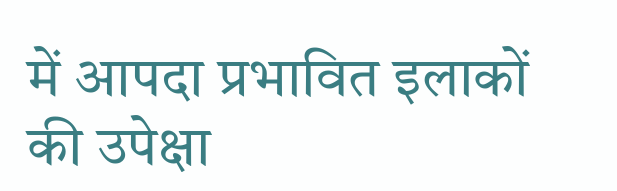में आपदा प्रभावित इलाकों की उपेक्षा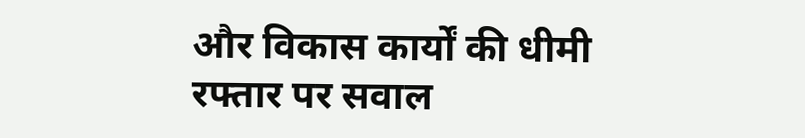और विकास कार्यों की धीमी रफ्तार पर सवाल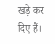खड़े कर दिए हैं।